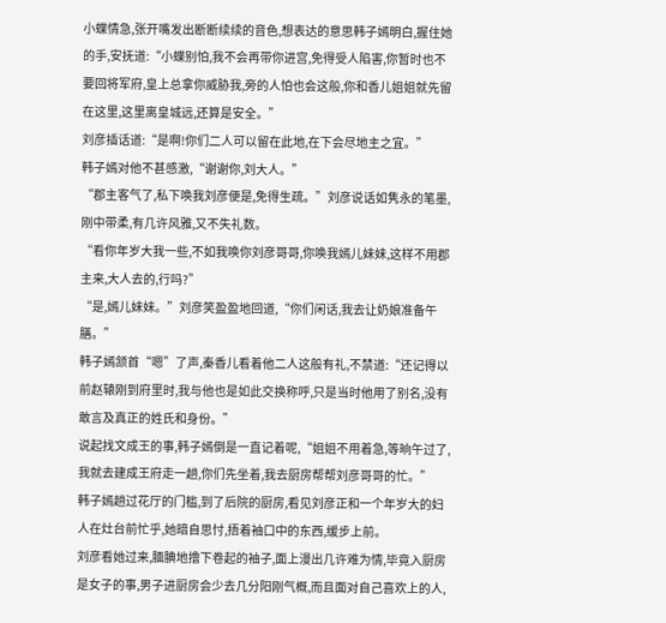小蝶情急,张开嘴发出断断续续的音色,想表达的意思韩子嫣明白,握住她的手,安抚道:“小蝶别怕,我不会再带你进宫,免得受人陷害,你暂时也不要回将军府,皇上总拿你威胁我,旁的人怕也会这般,你和香儿姐姐就先留在这里,这里离皇城远,还算是安全。”
刘彦插话道:“是啊!你们二人可以留在此地,在下会尽地主之宜。”
韩子嫣对他不甚感激,“谢谢你,刘大人。”
“郡主客气了,私下唤我刘彦便是,免得生疏。”刘彦说话如隽永的笔墨,刚中带柔,有几许风雅,又不失礼数。
“看你年岁大我一些,不如我唤你刘彦哥哥,你唤我嫣儿妹妹,这样不用郡主来,大人去的,行吗?”
“是,嫣儿妹妹。”刘彦笑盈盈地回道,“你们闲话,我去让奶娘准备午膳。”
韩子嫣颔首“嗯”了声,秦香儿看着他二人这般有礼,不禁道:“还记得以前赵辕刚到府里时,我与他也是如此交换称呼,只是当时他用了别名,没有敢言及真正的姓氏和身份。”
说起找文成王的事,韩子嫣倒是一直记着呢,“姐姐不用着急,等晌午过了,我就去建成王府走一趟,你们先坐着,我去厨房帮帮刘彦哥哥的忙。”
韩子嫣趟过花厅的门槛,到了后院的厨房,看见刘彦正和一个年岁大的妇人在灶台前忙乎,她暗自思忖,捂着袖口中的东西,缓步上前。
刘彦看她过来,腼腆地撸下卷起的袖子,面上漫出几许难为情,毕竟入厨房是女子的事,男子进厨房会少去几分阳刚气概,而且面对自己喜欢上的人,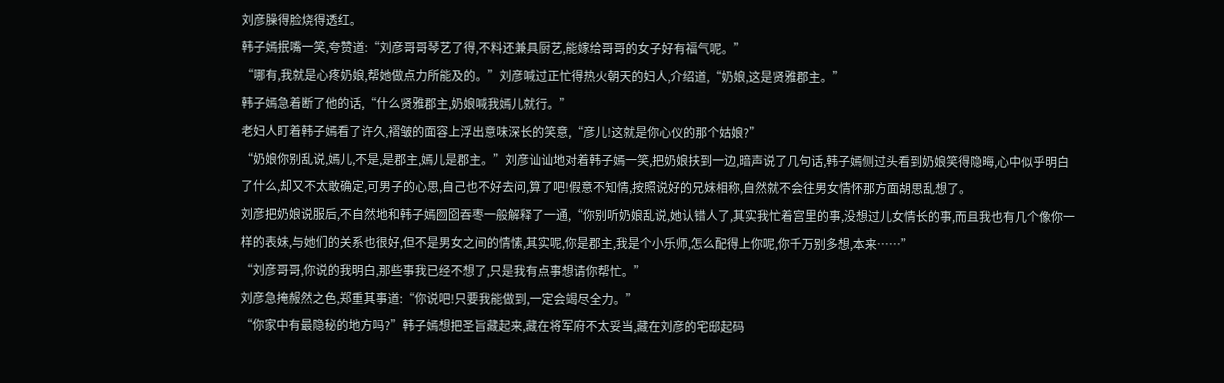刘彦臊得脸烧得透红。
韩子嫣抿嘴一笑,夸赞道:“刘彦哥哥琴艺了得,不料还兼具厨艺,能嫁给哥哥的女子好有福气呢。”
“哪有,我就是心疼奶娘,帮她做点力所能及的。”刘彦喊过正忙得热火朝天的妇人,介绍道,“奶娘,这是贤雅郡主。”
韩子嫣急着断了他的话,“什么贤雅郡主,奶娘喊我嫣儿就行。”
老妇人盯着韩子嫣看了许久,褶皱的面容上浮出意味深长的笑意,“彦儿!这就是你心仪的那个姑娘?”
“奶娘你别乱说,嫣儿,不是,是郡主,嫣儿是郡主。”刘彦讪讪地对着韩子嫣一笑,把奶娘扶到一边,暗声说了几句话,韩子嫣侧过头看到奶娘笑得隐晦,心中似乎明白了什么,却又不太敢确定,可男子的心思,自己也不好去问,算了吧!假意不知情,按照说好的兄妹相称,自然就不会往男女情怀那方面胡思乱想了。
刘彦把奶娘说服后,不自然地和韩子嫣囫囵吞枣一般解释了一通,“你别听奶娘乱说,她认错人了,其实我忙着宫里的事,没想过儿女情长的事,而且我也有几个像你一样的表妹,与她们的关系也很好,但不是男女之间的情愫,其实呢,你是郡主,我是个小乐师,怎么配得上你呢,你千万别多想,本来……”
“刘彦哥哥,你说的我明白,那些事我已经不想了,只是我有点事想请你帮忙。”
刘彦急掩赧然之色,郑重其事道:“你说吧!只要我能做到,一定会竭尽全力。”
“你家中有最隐秘的地方吗?”韩子嫣想把圣旨藏起来,藏在将军府不太妥当,藏在刘彦的宅邸起码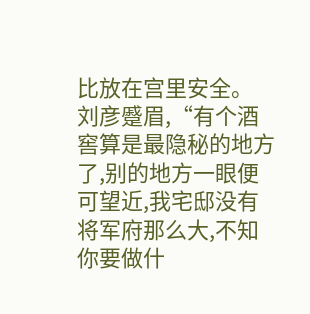比放在宫里安全。
刘彦蹙眉,“有个酒窖算是最隐秘的地方了,别的地方一眼便可望近,我宅邸没有将军府那么大,不知你要做什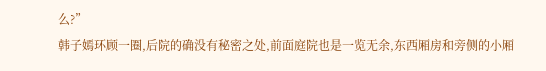么?”
韩子嫣环顾一圈,后院的确没有秘密之处,前面庭院也是一览无余,东西厢房和旁侧的小厢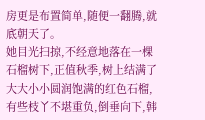房更是布置简单,随便一翻腾,就底朝天了。
她目光扫掠,不经意地落在一棵石榴树下,正值秋季,树上结满了大大小小圆润饱满的红色石榴,有些枝丫不堪重负,倒垂向下,韩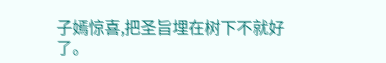子嫣惊喜,把圣旨埋在树下不就好了。